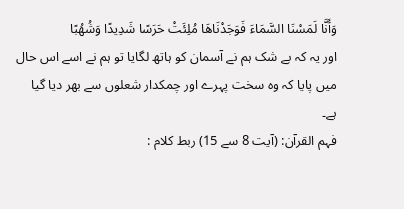وَأَنَّا لَمَسْنَا السَّمَاءَ فَوَجَدْنَاهَا مُلِئَتْ حَرَسًا شَدِيدًا وَشُهُبًا
اور یہ کہ بے شک ہم نے آسمان کو ہاتھ لگایا تو ہم نے اسے اس حال میں پایا کہ وہ سخت پہرے اور چمکدار شعلوں سے بھر دیا گیا ہے۔
فہم القرآن: (آیت 8 سے 15) ربط کلام :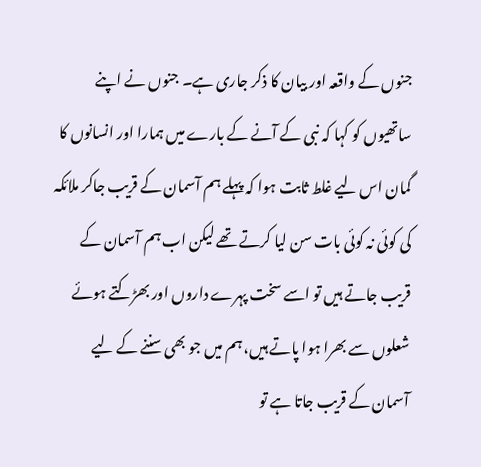جنوں کے واقعہ اور بیان کا ذکر جاری ہے۔ جنوں نے اپنے ساتھیوں کو کہا کہ نبی کے آنے کے بارے میں ہمارا اور انسانوں کا گمان اس لیے غلط ثابت ہوا کہ پہلے ہم آسمان کے قریب جاکر ملائکہ کی کوئی نہ کوئی بات سن لیا کرتے تھے لیکن اب ہم آسمان کے قریب جاتے ہیں تو اسے سخت پہرے داروں اور بھڑکتے ہوئے شعلوں سے بھرا ہوا پاتے ہیں، ہم میں جو بھی سننے کے لیے آسمان کے قریب جاتا ہے تو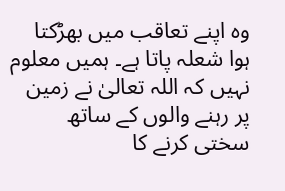وہ اپنے تعاقب میں بھڑکتا ہوا شعلہ پاتا ہے۔ ہمیں معلوم نہیں کہ اللہ تعالیٰ نے زمین پر رہنے والوں کے ساتھ سختی کرنے کا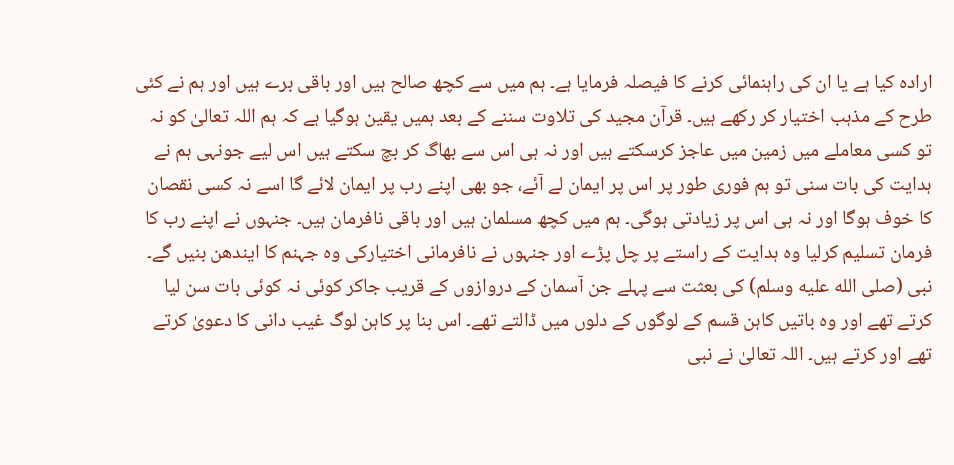ارادہ کیا ہے یا ان کی راہنمائی کرنے کا فیصلہ فرمایا ہے۔ ہم میں سے کچھ صالح ہیں اور باقی برے ہیں اور ہم نے کئی طرح کے مذہب اختیار کر رکھے ہیں۔ قرآن مجید کی تلاوت سننے کے بعد ہمیں یقین ہوگیا ہے کہ ہم اللہ تعالیٰ کو نہ تو کسی معاملے میں زمین میں عاجز کرسکتے ہیں اور نہ ہی اس سے بھاگ کر بچ سکتے ہیں اس لیے جونہی ہم نے ہدایت کی بات سنی تو ہم فوری طور پر اس پر ایمان لے آئے، جو بھی اپنے رب پر ایمان لائے گا اسے نہ کسی نقصان کا خوف ہوگا اور نہ ہی اس پر زیادتی ہوگی۔ ہم میں کچھ مسلمان ہیں اور باقی نافرمان ہیں۔ جنہوں نے اپنے رب کا فرمان تسلیم کرلیا وہ ہدایت کے راستے پر چل پڑے اور جنہوں نے نافرمانی اختیارکی وہ جہنم کا ایندھن بنیں گے۔ نبی (صلى الله عليه وسلم) کی بعثت سے پہلے جن آسمان کے دروازوں کے قریب جاکر کوئی نہ کوئی بات سن لیا کرتے تھے اور وہ باتیں کاہن قسم کے لوگوں کے دلوں میں ڈالتے تھے۔ اس بنا پر کاہن لوگ غیب دانی کا دعویٰ کرتے تھے اور کرتے ہیں۔ اللہ تعالیٰ نے نبی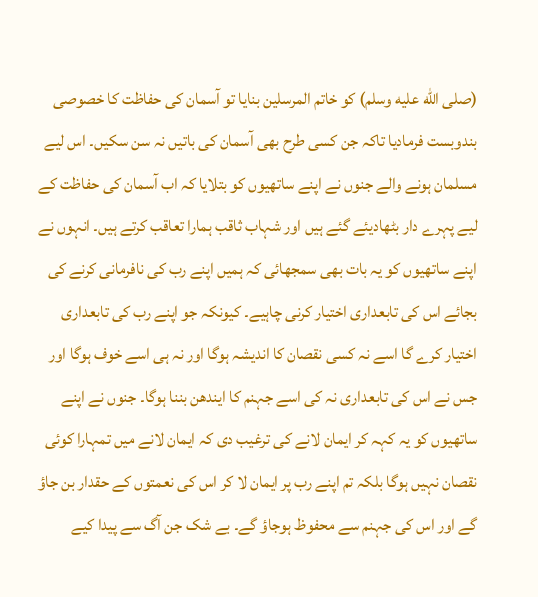(صلى الله عليه وسلم) کو خاتم المرسلین بنایا تو آسمان کی حفاظت کا خصوصی بندوبست فرمادیا تاکہ جن کسی طرح بھی آسمان کی باتیں نہ سن سکیں۔ اس لیے مسلمان ہونے والے جنوں نے اپنے ساتھیوں کو بتلایا کہ اب آسمان کی حفاظت کے لیے پہرے دار بٹھادیئے گئے ہیں اور شہاب ثاقب ہمارا تعاقب کرتے ہیں۔ انہوں نے اپنے ساتھیوں کو یہ بات بھی سمجھائی کہ ہمیں اپنے رب کی نافرمانی کرنے کی بجائے اس کی تابعداری اختیار کرنی چاہیے۔ کیونکہ جو اپنے رب کی تابعداری اختیار کرے گا اسے نہ کسی نقصان کا اندیشہ ہوگا اور نہ ہی اسے خوف ہوگا اور جس نے اس کی تابعداری نہ کی اسے جہنم کا ایندھن بننا ہوگا۔ جنوں نے اپنے ساتھیوں کو یہ کہہ کر ایمان لانے کی ترغیب دی کہ ایمان لانے میں تمہارا کوئی نقصان نہیں ہوگا بلکہ تم اپنے رب پر ایمان لا کر اس کی نعمتوں کے حقدار بن جاؤ گے اور اس کی جہنم سے محفوظ ہوجاؤ گے۔ بے شک جن آگ سے پیدا کیے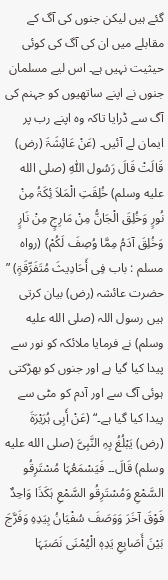گئے ہیں لیکن جنوں کی آگ کے مقابلے میں ان کی آگ کی کوئی حیثیت نہیں ہے۔ اس لیے مسلمان جنوں نے اپنے ساتھیوں کو جہنم کی آگ سے ڈرایا تاکہ وہ اپنے رب پر ایمان لے آئیں۔ (عَنْ عَائِشَۃَ (رض) قَالَتْ قَالَ رَسُول اللّٰہِ (صلى الله عليه وسلم) خُلِقَتِ الْمَلاَ ئِکَۃُ مِنْ نُورٍ وَخُلِقَ الْجَانُّ مِنْ مَارِجٍ مِنْ نَارٍ وَخُلِقَ آدَمُ مِمَّا وُصِفَ لَکُمْ) (رواہ مسلم : باب فِی أَحَادِیثَ مُتَفَرِّقَۃٍ) ” حضرت عائشہ (رض) بیان کرتی ہیں رسول اللہ (صلى الله عليه وسلم) نے فرمایا ملائکہ کو نور سے پیدا کیا گیا ہے اور جنوں کو بھڑکتی ہوئی آگ سے اور آدم کو مٹی سے پیدا کیا گیا ہے۔“ (عَنْ أَبِی ہُرَیْرَۃَ (رض) یَبْلُغُ بِہِ النَّبِیَّ (صلى الله عليه وسلم) قَالَ۔۔ فَیَسْمَعُہَا مُسْتَرِقُو السَّمْعِ وَمُسْتَرِقُو السَّمْعِ ہَکَذَا وَاحِدٌ فَوْقَ آخَرَ وَوَصَفَ سُفْیَانُ بِیَدِہِ وَفَرَّجَ بَیْنَ أَصَابِعِ یَدِہٖ الْیُمْنَی نَصَبَہَا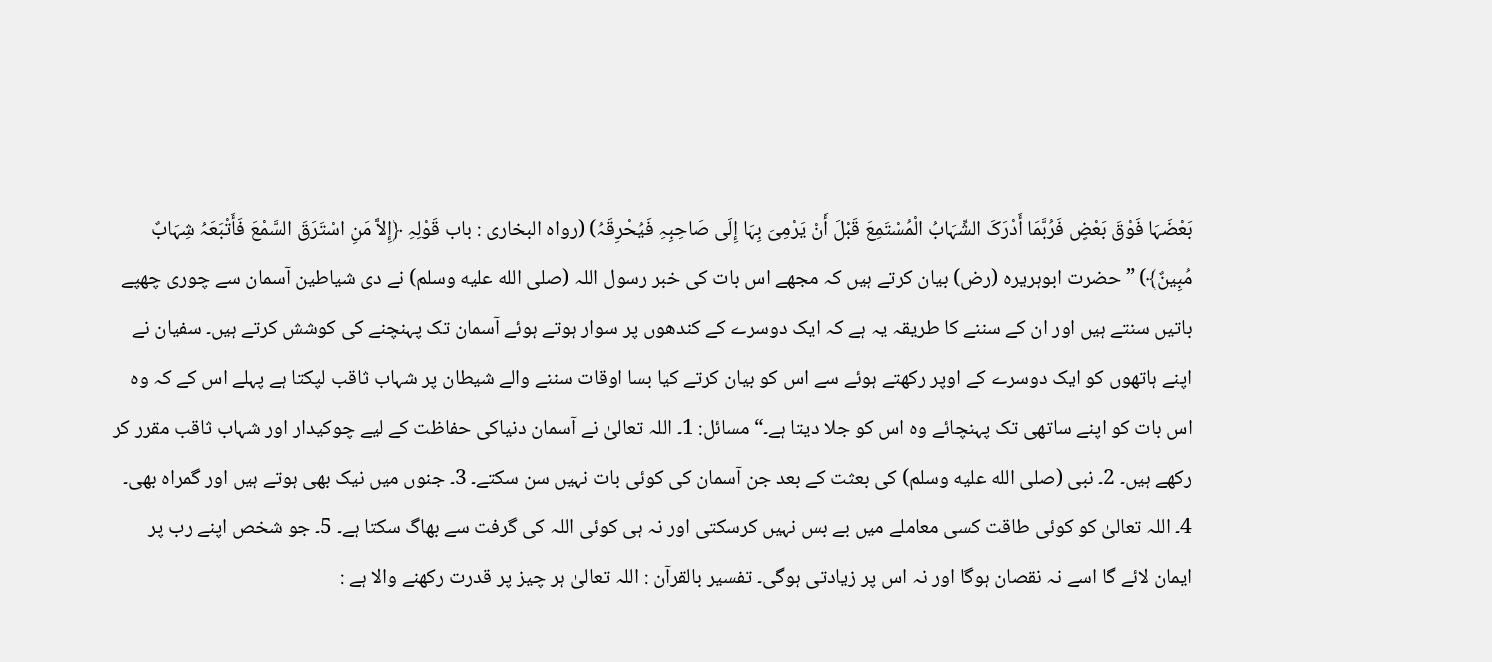بَعْضَہَا فَوْقَ بَعْضٍ فَرُبَّمَا أَدْرَکَ الشِّہَابُ الْمُسْتَمِعَ قَبْلَ أَنْ یَرْمِیَ بِہَا إِلَی صَاحِبِہِ فَیُحْرِقَہُ) (رواہ البخاری : باب قَوْلِہِ ﴿إِلاَّ مَنِ اسْتَرَقَ السَّمْعَ فَأَتْبَعَہُ شِہَابٌ مُبِینٌ﴾) ” حضرت ابوہریرہ (رض) بیان کرتے ہیں کہ مجھے اس بات کی خبر رسول اللہ (صلى الله عليه وسلم) نے دی شیاطین آسمان سے چوری چھپے باتیں سنتے ہیں اور ان کے سننے کا طریقہ یہ ہے کہ ایک دوسرے کے کندھوں پر سوار ہوتے ہوئے آسمان تک پہنچنے کی کوشش کرتے ہیں۔ سفیان نے اپنے ہاتھوں کو ایک دوسرے کے اوپر رکھتے ہوئے سے اس کو بیان کرتے کیا بسا اوقات سننے والے شیطان پر شہاب ثاقب لپکتا ہے پہلے اس کے کہ وہ اس بات کو اپنے ساتھی تک پہنچائے وہ اس کو جلا دیتا ہے۔“ مسائل: 1۔ اللہ تعالیٰ نے آسمان دنیاکی حفاظت کے لیے چوکیدار اور شہاب ثاقب مقرر کر رکھے ہیں۔ 2۔ نبی (صلى الله عليه وسلم) کی بعثت کے بعد جن آسمان کی کوئی بات نہیں سن سکتے۔ 3۔ جنوں میں نیک بھی ہوتے ہیں اور گمراہ بھی۔ 4۔ اللہ تعالیٰ کو کوئی طاقت کسی معاملے میں بے بس نہیں کرسکتی اور نہ ہی کوئی اللہ کی گرفت سے بھاگ سکتا ہے۔ 5۔ جو شخص اپنے رب پر ایمان لائے گا اسے نہ نقصان ہوگا اور نہ اس پر زیادتی ہوگی۔ تفسیر بالقرآن : اللہ تعالیٰ ہر چیز پر قدرت رکھنے والا ہے :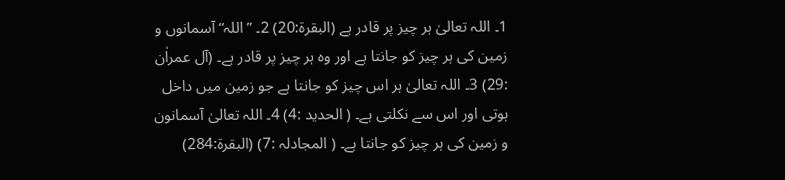1۔ اللہ تعالیٰ ہر چیز پر قادر ہے (البقرۃ:20) 2۔ ” اللہ“ آسمانوں و زمین کی ہر چیز کو جانتا ہے اور وہ ہر چیز پر قادر ہے۔ (آل عمراٰن :29) 3۔ اللہ تعالیٰ ہر اس چیز کو جانتا ہے جو زمین میں داخل ہوتی اور اس سے نکلتی ہے۔ ( الحدید :4) 4۔ اللہ تعالیٰ آسمانون و زمین کی ہر چیز کو جانتا ہے۔ ( المجادلہ :7) (البقرۃ:284)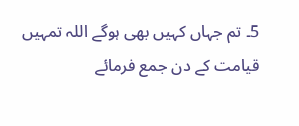5۔ تم جہاں کہیں بھی ہوگے اللہ تمہیں قیامت کے دن جمع فرمائے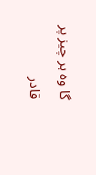گا وہ ہر چیز پر قادر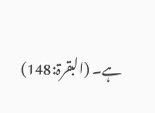ہے۔ (البقرۃ:148)